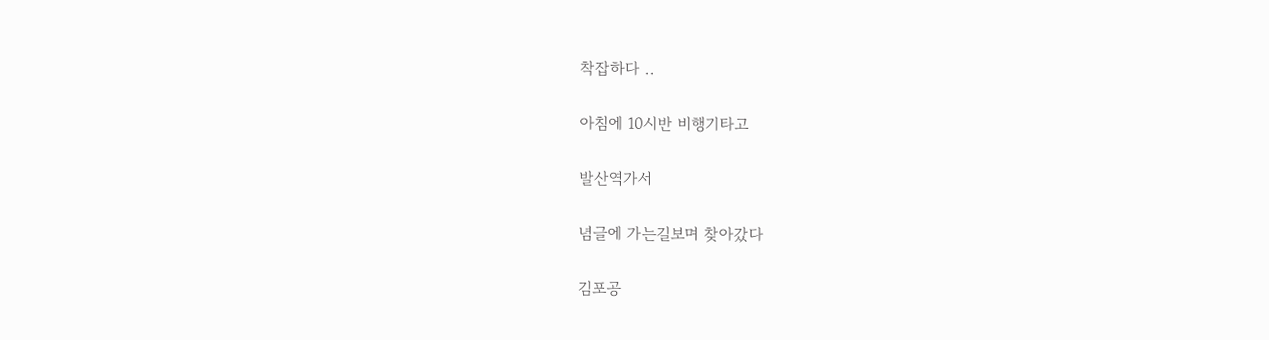착잡하다 ..

아침에 10시반 비행기타고

발산역가서

념글에 가는길보며 찾아갔다

김포공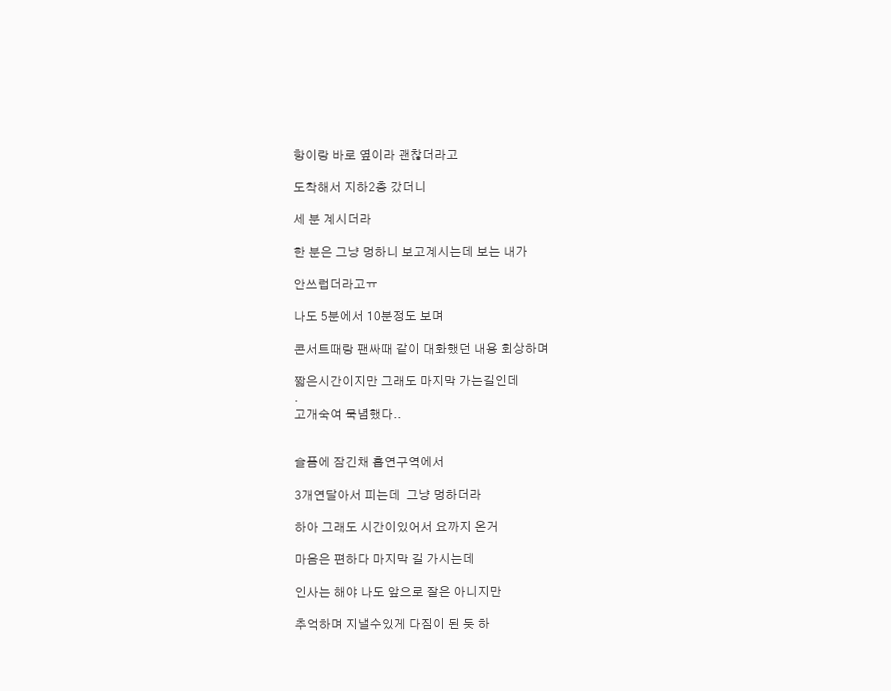항이랑 바로 옆이라 괜찮더라고

도착해서 지하2층 갔더니

세 분 계시더라

한 분은 그냥 멍하니 보고계시는데 보는 내가

안쓰럽더라고ㅠ

나도 5분에서 10분정도 보며

콘서트때랑 팬싸때 같이 대화했던 내용 회상하며

짧은시간이지만 그래도 마지막 가는길인데
.
고개숙여 묵념했다..


슬픔에 잠긴채 흡연구역에서

3개연달아서 피는데  그냥 멍하더라

하아 그래도 시간이있어서 요까지 온거

마음은 편하다 마지막 길 가시는데

인사는 해야 나도 앞으로 잘은 아니지만

추억하며 지낼수있게 다짐이 된 듯 하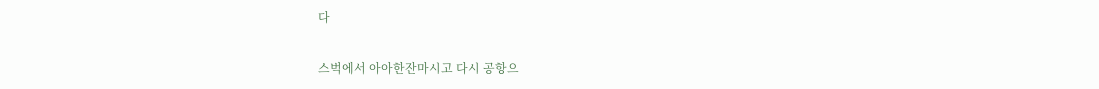다

스벅에서 아아한잔마시고 다시 공항으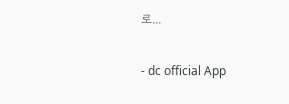로...

- dc official App